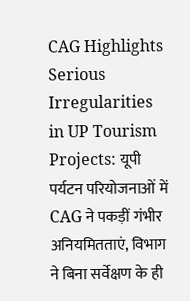CAG Highlights Serious Irregularities in UP Tourism Projects: यूपी पर्यटन परियोजनाओं में CAG ने पकड़ीं गंभीर अनियमितताएं, विभाग ने बिना सर्वेक्षण के ही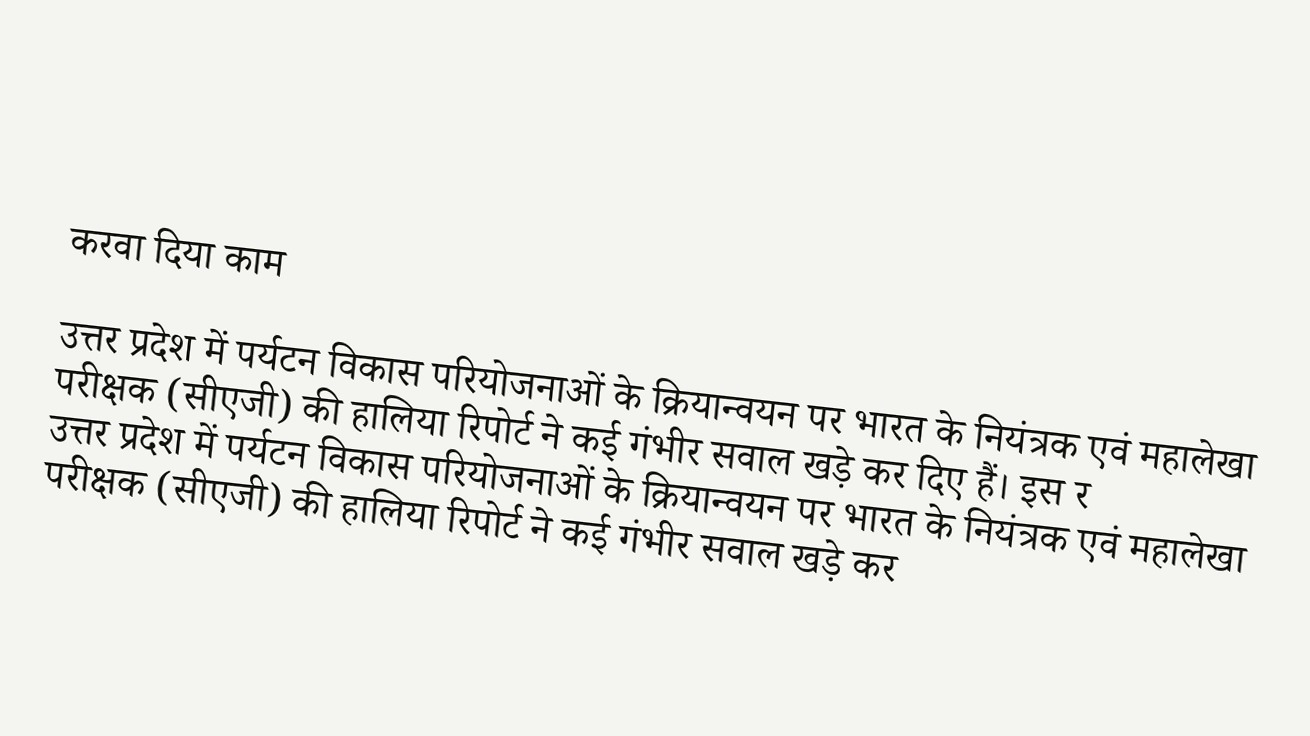करवा दिया काम

उत्तर प्रदेश में पर्यटन विकास परियोजनाओं के क्रियान्वयन पर भारत के नियंत्रक एवं महालेखा परीक्षक (सीएजी) की हालिया रिपोर्ट ने कई गंभीर सवाल खड़े कर दिए हैं। इस र
उत्तर प्रदेश में पर्यटन विकास परियोजनाओं के क्रियान्वयन पर भारत के नियंत्रक एवं महालेखा परीक्षक (सीएजी) की हालिया रिपोर्ट ने कई गंभीर सवाल खड़े कर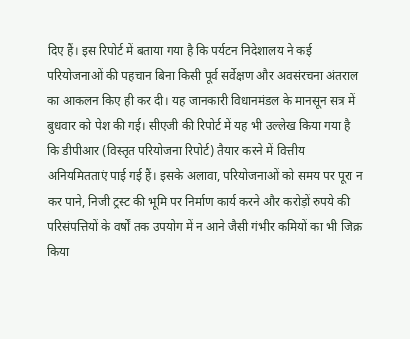दिए हैं। इस रिपोर्ट में बताया गया है कि पर्यटन निदेशालय ने कई परियोजनाओं की पहचान बिना किसी पूर्व सर्वेक्षण और अवसंरचना अंतराल का आकलन किए ही कर दी। यह जानकारी विधानमंडल के मानसून सत्र में बुधवार को पेश की गई। सीएजी की रिपोर्ट में यह भी उल्लेख किया गया है कि डीपीआर (विस्तृत परियोजना रिपोर्ट) तैयार करने में वित्तीय अनियमितताएं पाई गई हैं। इसके अलावा, परियोजनाओं को समय पर पूरा न कर पाने, निजी ट्रस्ट की भूमि पर निर्माण कार्य करने और करोड़ों रुपये की परिसंपत्तियों के वर्षों तक उपयोग में न आने जैसी गंभीर कमियों का भी जिक्र किया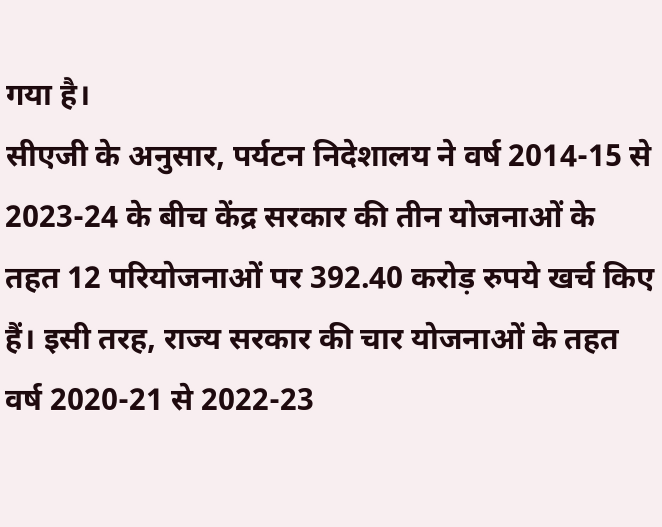गया है।
सीएजी के अनुसार, पर्यटन निदेशालय ने वर्ष 2014-15 से 2023-24 के बीच केंद्र सरकार की तीन योजनाओं के तहत 12 परियोजनाओं पर 392.40 करोड़ रुपये खर्च किए हैं। इसी तरह, राज्य सरकार की चार योजनाओं के तहत वर्ष 2020-21 से 2022-23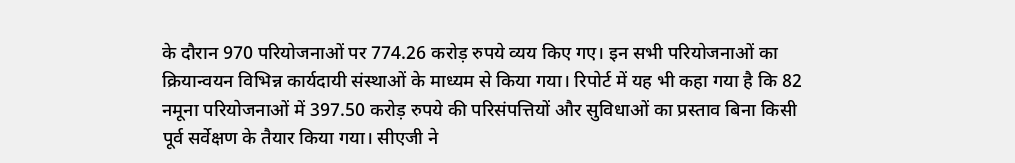के दौरान 970 परियोजनाओं पर 774.26 करोड़ रुपये व्यय किए गए। इन सभी परियोजनाओं का क्रियान्वयन विभिन्न कार्यदायी संस्थाओं के माध्यम से किया गया। रिपोर्ट में यह भी कहा गया है कि 82 नमूना परियोजनाओं में 397.50 करोड़ रुपये की परिसंपत्तियों और सुविधाओं का प्रस्ताव बिना किसी पूर्व सर्वेक्षण के तैयार किया गया। सीएजी ने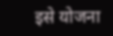इसे योजना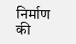निर्माण की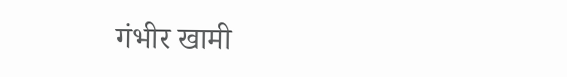गंभीर खामी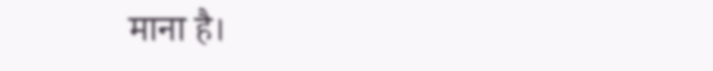माना है।